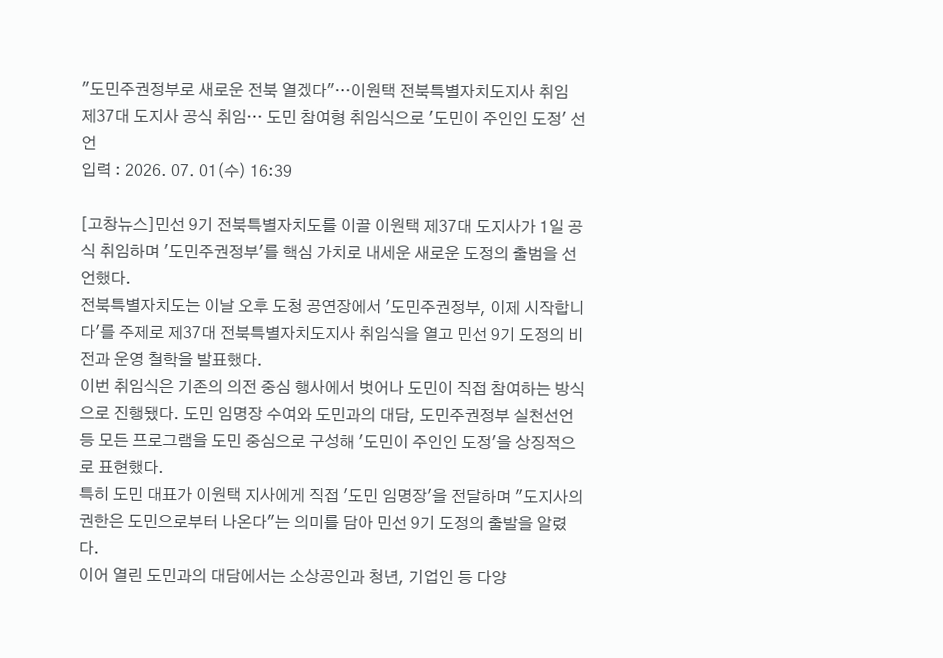"도민주권정부로 새로운 전북 열겠다"…이원택 전북특별자치도지사 취임
제37대 도지사 공식 취임… 도민 참여형 취임식으로 '도민이 주인인 도정' 선언
입력 : 2026. 07. 01(수) 16:39

[고창뉴스]민선 9기 전북특별자치도를 이끌 이원택 제37대 도지사가 1일 공식 취임하며 '도민주권정부'를 핵심 가치로 내세운 새로운 도정의 출범을 선언했다.
전북특별자치도는 이날 오후 도청 공연장에서 '도민주권정부, 이제 시작합니다'를 주제로 제37대 전북특별자치도지사 취임식을 열고 민선 9기 도정의 비전과 운영 철학을 발표했다.
이번 취임식은 기존의 의전 중심 행사에서 벗어나 도민이 직접 참여하는 방식으로 진행됐다. 도민 임명장 수여와 도민과의 대담, 도민주권정부 실천선언 등 모든 프로그램을 도민 중심으로 구성해 '도민이 주인인 도정'을 상징적으로 표현했다.
특히 도민 대표가 이원택 지사에게 직접 '도민 임명장'을 전달하며 "도지사의 권한은 도민으로부터 나온다"는 의미를 담아 민선 9기 도정의 출발을 알렸다.
이어 열린 도민과의 대담에서는 소상공인과 청년, 기업인 등 다양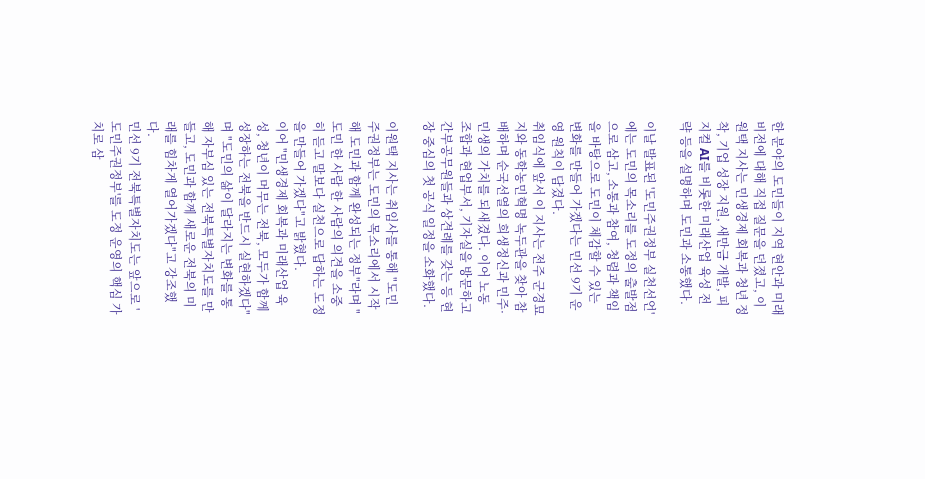한 분야의 도민들이 지역 현안과 미래 비전에 대해 직접 질문을 던졌고, 이원택 지사는 민생경제 회복과 청년 정착, 기업 성장 지원, 새만금 개발, 피지컬 AI를 비롯한 미래산업 육성 전략 등을 설명하며 도민과 소통했다.

이날 발표된 '도민주권정부 실천선언'에는 도민의 목소리를 도정의 출발점으로 삼고, 소통과 참여, 청렴과 책임을 바탕으로 도민이 체감할 수 있는 변화를 만들어 가겠다는 민선 9기 운영 원칙이 담겼다.
취임식에 앞서 이 지사는 전주 군경묘지와 동학농민혁명 녹두관을 찾아 참배하며 순국선열의 희생정신과 민주·민생의 가치를 되새겼다. 이어 노동조합과 현업부서, 기자실을 방문하고 간부공무원들과 상견례를 갖는 등 현장 중심의 첫 공식 일정을 소화했다.

이원택 지사는 취임사를 통해 "도민주권정부는 도민의 목소리에서 시작해 도민과 함께 완성되는 정부"라며 "도민 한 사람 한 사람의 의견을 소중히 듣고 말보다 실천으로 답하는 도정을 만들어 가겠다"고 밝혔다.
이어 "민생경제 회복과 미래산업 육성, 청년이 머무는 전북, 모두가 함께 성장하는 전북을 반드시 실현하겠다"며 "도민의 삶이 달라지는 변화를 통해 자부심 있는 전북특별자치도를 만들고, 도민과 함께 새로운 전북의 미래를 힘차게 열어가겠다"고 강조했다.
민선 9기 전북특별자치도는 앞으로 '도민주권정부'를 도정 운영의 핵심 가치로 삼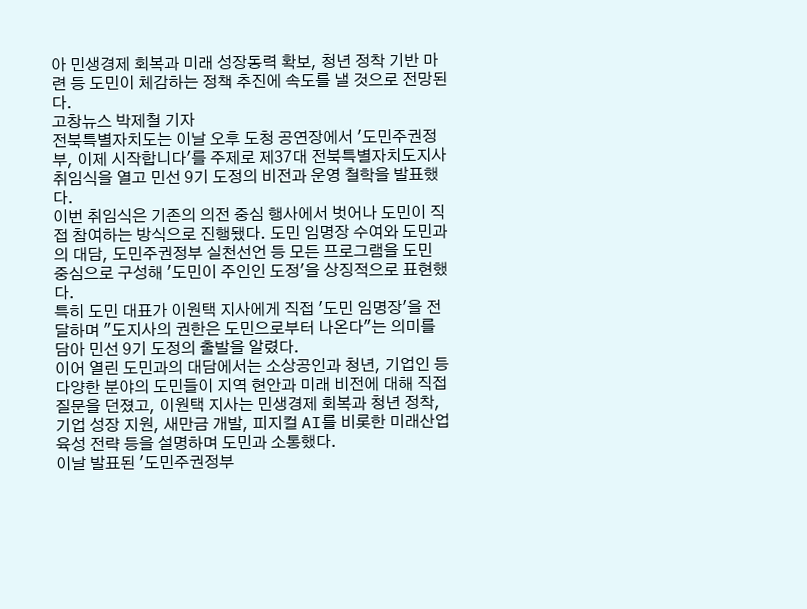아 민생경제 회복과 미래 성장동력 확보, 청년 정착 기반 마련 등 도민이 체감하는 정책 추진에 속도를 낼 것으로 전망된다.
고창뉴스 박제철 기자
전북특별자치도는 이날 오후 도청 공연장에서 '도민주권정부, 이제 시작합니다'를 주제로 제37대 전북특별자치도지사 취임식을 열고 민선 9기 도정의 비전과 운영 철학을 발표했다.
이번 취임식은 기존의 의전 중심 행사에서 벗어나 도민이 직접 참여하는 방식으로 진행됐다. 도민 임명장 수여와 도민과의 대담, 도민주권정부 실천선언 등 모든 프로그램을 도민 중심으로 구성해 '도민이 주인인 도정'을 상징적으로 표현했다.
특히 도민 대표가 이원택 지사에게 직접 '도민 임명장'을 전달하며 "도지사의 권한은 도민으로부터 나온다"는 의미를 담아 민선 9기 도정의 출발을 알렸다.
이어 열린 도민과의 대담에서는 소상공인과 청년, 기업인 등 다양한 분야의 도민들이 지역 현안과 미래 비전에 대해 직접 질문을 던졌고, 이원택 지사는 민생경제 회복과 청년 정착, 기업 성장 지원, 새만금 개발, 피지컬 AI를 비롯한 미래산업 육성 전략 등을 설명하며 도민과 소통했다.
이날 발표된 '도민주권정부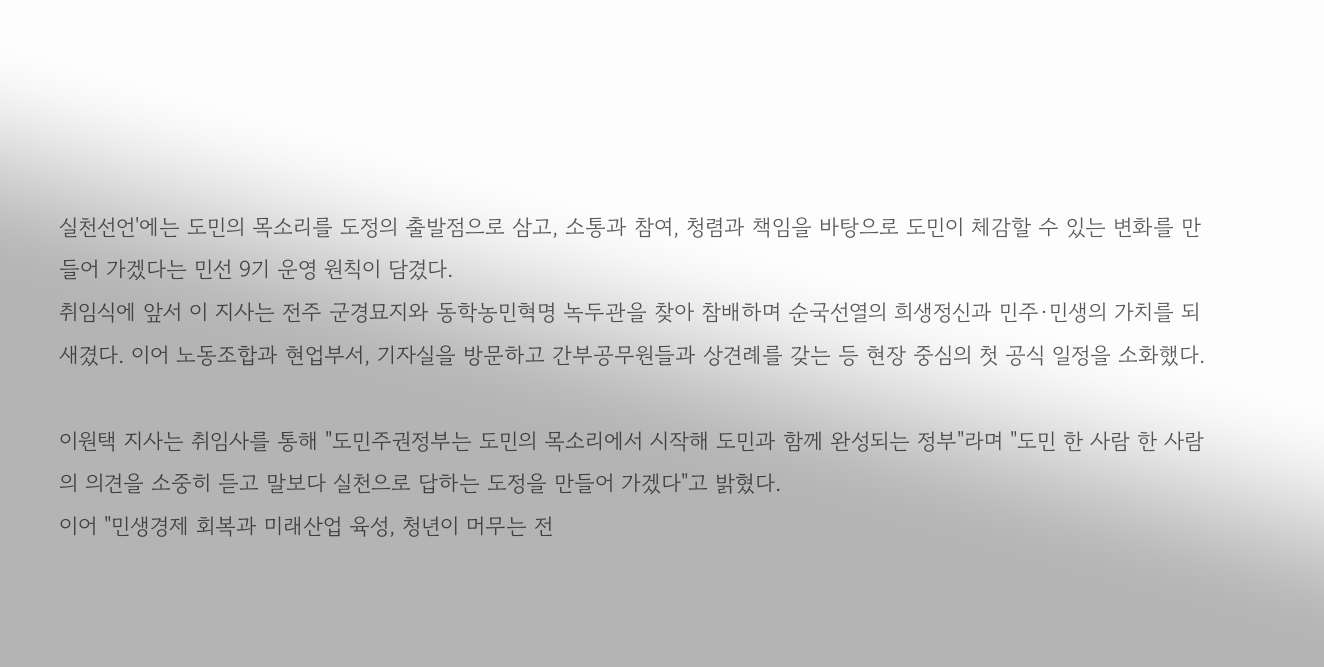실천선언'에는 도민의 목소리를 도정의 출발점으로 삼고, 소통과 참여, 청렴과 책임을 바탕으로 도민이 체감할 수 있는 변화를 만들어 가겠다는 민선 9기 운영 원칙이 담겼다.
취임식에 앞서 이 지사는 전주 군경묘지와 동학농민혁명 녹두관을 찾아 참배하며 순국선열의 희생정신과 민주·민생의 가치를 되새겼다. 이어 노동조합과 현업부서, 기자실을 방문하고 간부공무원들과 상견례를 갖는 등 현장 중심의 첫 공식 일정을 소화했다.

이원택 지사는 취임사를 통해 "도민주권정부는 도민의 목소리에서 시작해 도민과 함께 완성되는 정부"라며 "도민 한 사람 한 사람의 의견을 소중히 듣고 말보다 실천으로 답하는 도정을 만들어 가겠다"고 밝혔다.
이어 "민생경제 회복과 미래산업 육성, 청년이 머무는 전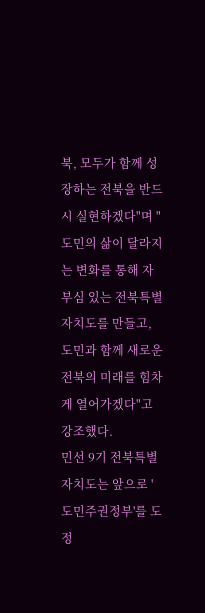북, 모두가 함께 성장하는 전북을 반드시 실현하겠다"며 "도민의 삶이 달라지는 변화를 통해 자부심 있는 전북특별자치도를 만들고, 도민과 함께 새로운 전북의 미래를 힘차게 열어가겠다"고 강조했다.
민선 9기 전북특별자치도는 앞으로 '도민주권정부'를 도정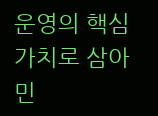운영의 핵심 가치로 삼아 민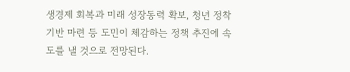생경제 회복과 미래 성장동력 확보, 청년 정착 기반 마련 등 도민이 체감하는 정책 추진에 속도를 낼 것으로 전망된다.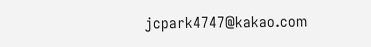jcpark4747@kakao.com